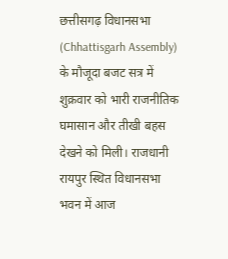छत्तीसगढ़ विधानसभा (Chhattisgarh Assembly) के मौजूदा बजट सत्र में शुक्रवार को भारी राजनीतिक घमासान और तीखी बहस देखने को मिली। राजधानी रायपुर स्थित विधानसभा भवन में आज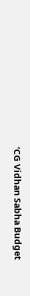‘CG Vidhan Sabha Budget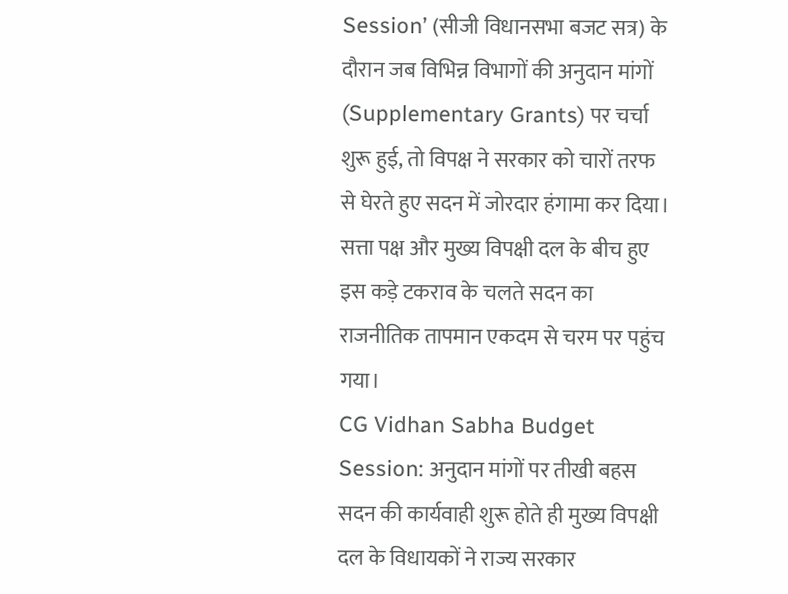Session’ (सीजी विधानसभा बजट सत्र) के दौरान जब विभिन्न विभागों की अनुदान मांगों (Supplementary Grants) पर चर्चा शुरू हुई, तो विपक्ष ने सरकार को चारों तरफ से घेरते हुए सदन में जोरदार हंगामा कर दिया। सत्ता पक्ष और मुख्य विपक्षी दल के बीच हुए इस कड़े टकराव के चलते सदन का राजनीतिक तापमान एकदम से चरम पर पहुंच गया।
CG Vidhan Sabha Budget Session: अनुदान मांगों पर तीखी बहस
सदन की कार्यवाही शुरू होते ही मुख्य विपक्षी दल के विधायकों ने राज्य सरकार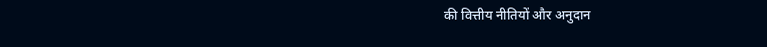की वित्तीय नीतियों और अनुदान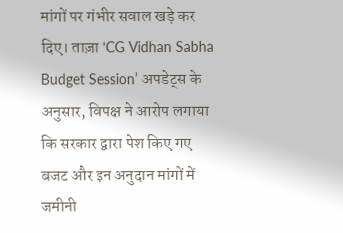मांगों पर गंभीर सवाल खड़े कर दिए। ताज़ा ‘CG Vidhan Sabha Budget Session’ अपडेट्स के अनुसार, विपक्ष ने आरोप लगाया कि सरकार द्वारा पेश किए गए बजट और इन अनुदान मांगों में जमीनी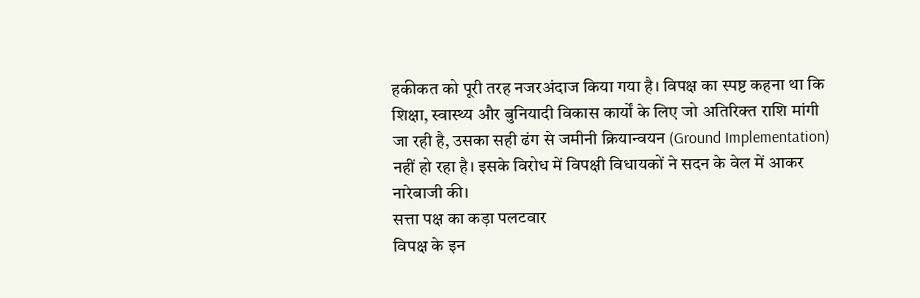हकीकत को पूरी तरह नजरअंदाज किया गया है। विपक्ष का स्पष्ट कहना था कि शिक्षा, स्वास्थ्य और बुनियादी विकास कार्यों के लिए जो अतिरिक्त राशि मांगी जा रही है, उसका सही ढंग से जमीनी क्रियान्वयन (Ground Implementation) नहीं हो रहा है। इसके विरोध में विपक्षी विधायकों ने सदन के वेल में आकर नारेबाजी की।
सत्ता पक्ष का कड़ा पलटवार
विपक्ष के इन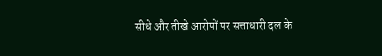सीधे और तीखे आरोपों पर सत्ताधारी दल के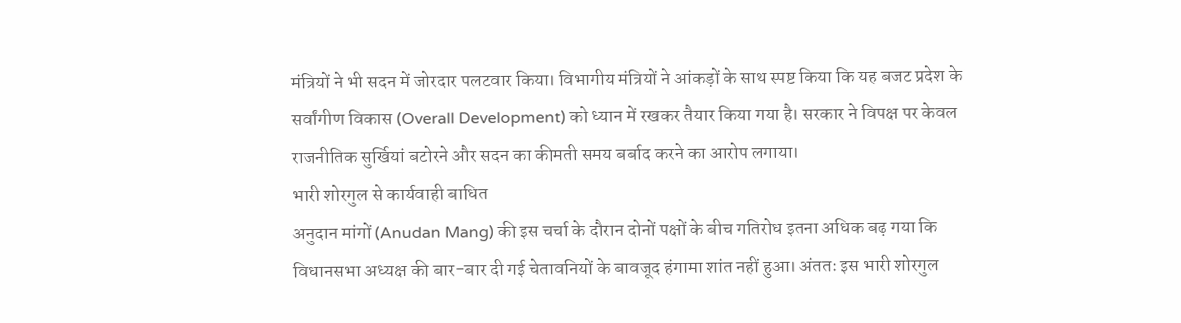मंत्रियों ने भी सदन में जोरदार पलटवार किया। विभागीय मंत्रियों ने आंकड़ों के साथ स्पष्ट किया कि यह बजट प्रदेश के सर्वांगीण विकास (Overall Development) को ध्यान में रखकर तैयार किया गया है। सरकार ने विपक्ष पर केवल राजनीतिक सुर्खियां बटोरने और सदन का कीमती समय बर्बाद करने का आरोप लगाया।
भारी शोरगुल से कार्यवाही बाधित
अनुदान मांगों (Anudan Mang) की इस चर्चा के दौरान दोनों पक्षों के बीच गतिरोध इतना अधिक बढ़ गया कि विधानसभा अध्यक्ष की बार-बार दी गई चेतावनियों के बावजूद हंगामा शांत नहीं हुआ। अंततः इस भारी शोरगुल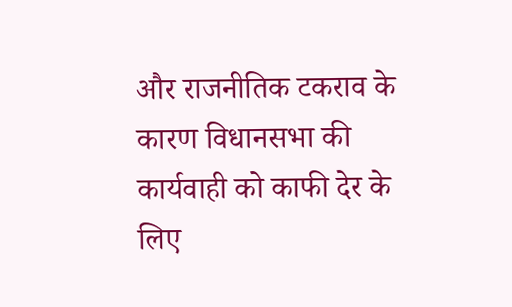और राजनीतिक टकराव के कारण विधानसभा की कार्यवाही को काफी देर के लिए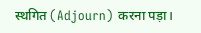स्थगित (Adjourn) करना पड़ा।